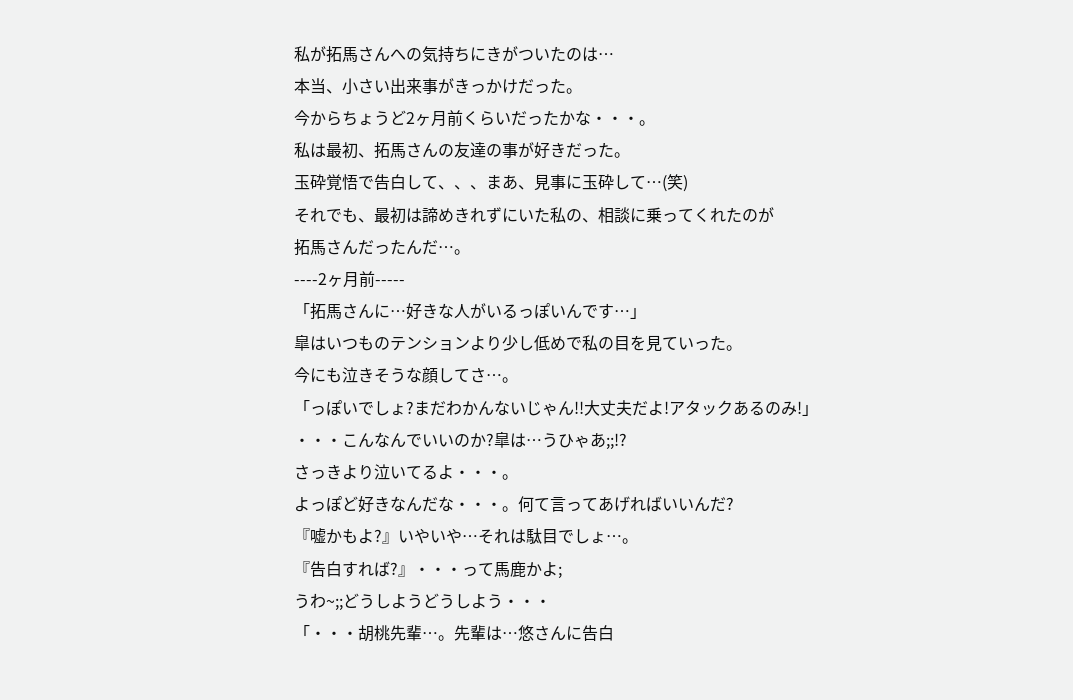私が拓馬さんへの気持ちにきがついたのは…
本当、小さい出来事がきっかけだった。
今からちょうど2ヶ月前くらいだったかな・・・。
私は最初、拓馬さんの友達の事が好きだった。
玉砕覚悟で告白して、、、まあ、見事に玉砕して…(笑)
それでも、最初は諦めきれずにいた私の、相談に乗ってくれたのが
拓馬さんだったんだ…。
----2ヶ月前-----
「拓馬さんに…好きな人がいるっぽいんです…」
皐はいつものテンションより少し低めで私の目を見ていった。
今にも泣きそうな顔してさ…。
「っぽいでしょ?まだわかんないじゃん!!大丈夫だよ!アタックあるのみ!」
・・・こんなんでいいのか?皐は…うひゃあ;;!?
さっきより泣いてるよ・・・。
よっぽど好きなんだな・・・。何て言ってあげればいいんだ?
『嘘かもよ?』いやいや…それは駄目でしょ…。
『告白すれば?』・・・って馬鹿かよ;
うわ~;;どうしようどうしよう・・・
「・・・胡桃先輩…。先輩は…悠さんに告白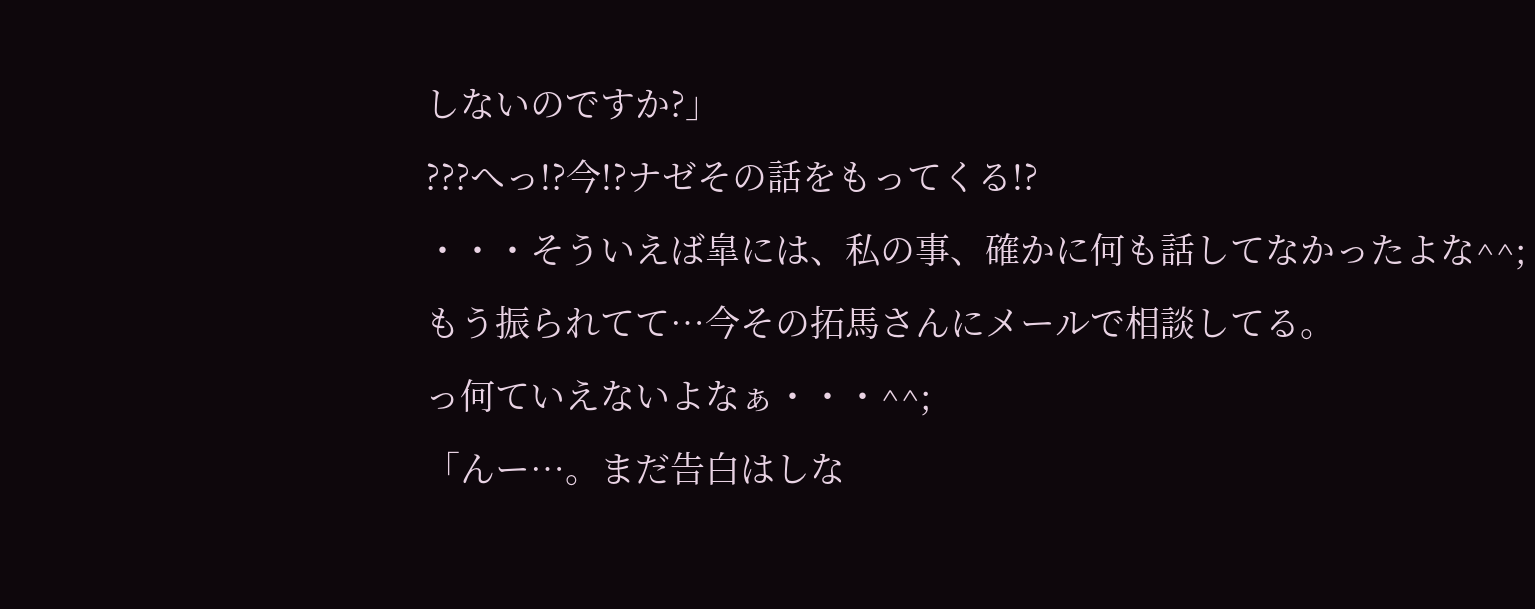しないのですか?」
???へっ!?今!?ナゼその話をもってくる!?
・・・そういえば皐には、私の事、確かに何も話してなかったよな^^;
もう振られてて…今その拓馬さんにメールで相談してる。
っ何ていえないよなぁ・・・^^;
「んー…。まだ告白はしな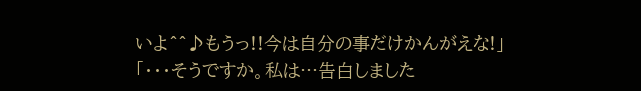いよ^^♪もうっ!!今は自分の事だけかんがえな!」
「・・・そうですか。私は…告白しました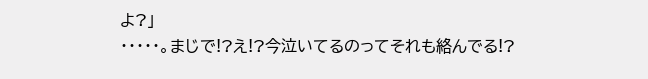よ?」
・・・・・。まじで!?え!?今泣いてるのってそれも絡んでる!?